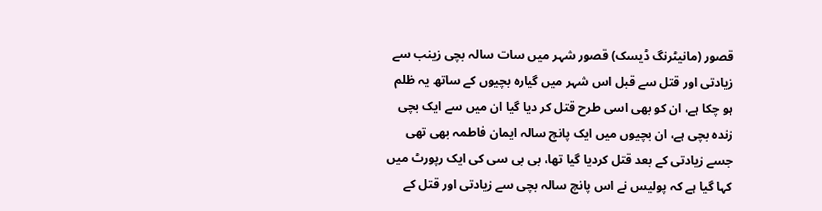قصور (مانیٹرنگ ڈیسک) قصور شہر میں سات سالہ بچی زینب سے زیادتی اور قتل سے قبل اس شہر میں گیارہ بچیوں کے ساتھ یہ ظلم ہو چکا ہے، ان کو بھی اسی طرح قتل کر دیا گیا ان میں سے ایک بچی زندہ بچی ہے، ان بچیوں میں ایک پانچ سالہ ایمان فاطمہ بھی تھی جسے زیادتی کے بعد قتل کردیا گیا تھا، بی بی سی کی ایک رپورٹ میں کہا گیا ہے کہ پولیس نے اس پانچ سالہ بچی سے زیادتی اور قتل کے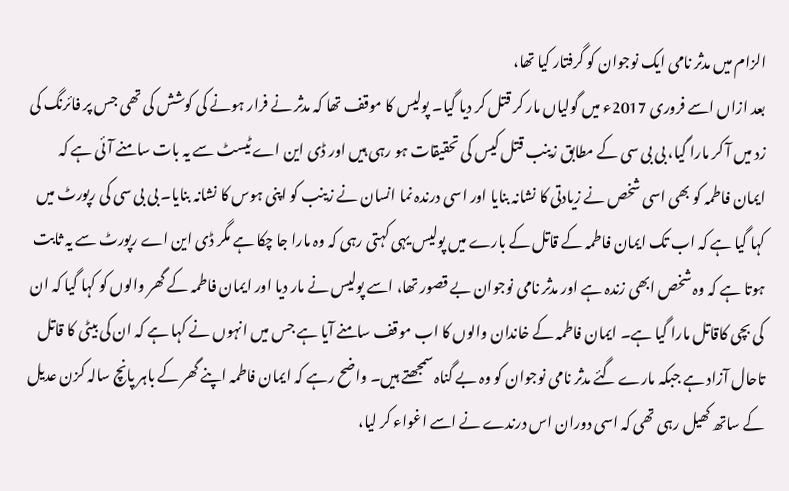الزام میں مدثر نامی ایک نوجوان کو گرفتار کیا تھا،
بعد ازاں اسے فروری 2017ء میں گولیاں مار کر قتل کر دیا گیا۔ پولیس کا موقف تھا کہ مدثر نے فرار ہونے کی کوشش کی تھی جس پر فائرنگ کی زد میں آ کر مارا گیا، بی بی سی کے مطابق زینب قتل کیس کی تحقیقات ہو رہی ہیں اور ڈی این اے ٹیسٹ سے یہ بات سامنے آئی ہے کہ ایمان فاطمہ کو بھی اسی شخص نے زیادتی کا نشانہ بنایا اور اسی درندہ نما انسان نے زینب کو اپنی ہوس کا نشانہ بنایا۔ بی بی سی کی رپورٹ میں کہا گیا ہے کہ اب تک ایمان فاطمہ کے قاتل کے بارے میں پولیس یہی کہتی رہی کہ وہ مارا جا چکا ہے مگر ڈی این اے رپورٹ سے یہ ثابت ہوتا ہے کہ وہ شخص ابھی زندہ ہے اور مدثر نامی نوجوان بے قصور تھا، اسے پولیس نے مار دیا اور ایمان فاطمہ کے گھر والوں کو کہا گیا کہ ان کی بچی کاقاتل مارا گیا ہے۔ ایمان فاطمہ کے خاندان والوں کا اب موقف سامنے آیا ہے جس میں انہوں نے کہا ہے کہ ان کی بیٹی کا قاتل تاحال آزاد ہے جبکہ مارے گئے مدثر نامی نوجوان کو وہ بے گناہ سمجھتے ہیں۔ واضح رہے کہ ایمان فاطمہ اپنے گھر کے باہر پانچ سالہ کزن عدیل کے ساتھ کھیل رہی تھی کہ اسی دوران اس درندے نے اسے اغواء کر لیا،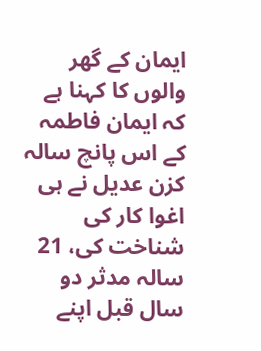ایمان کے گھر والوں کا کہنا ہے کہ ایمان فاطمہ کے اس پانچ سالہ کزن عدیل نے ہی اغوا کار کی شناخت کی، 21 سالہ مدثر دو سال قبل اپنے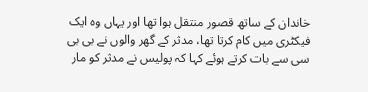خاندان کے ساتھ قصور منتقل ہوا تھا اور یہاں وہ ایک فیکٹری میں کام کرتا تھا، مدثر کے گھر والوں نے بی بی سی سے بات کرتے ہوئے کہا کہ پولیس نے مدثر کو مار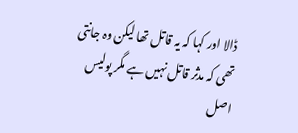ڈالا اور کہا کہ یہ قاتل تھا لیکن وہ جانتی تھی کہ مدثر قاتل نہیں ہے مگر پولیس اصل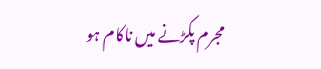مجرم پکڑنے میں ناکام ہو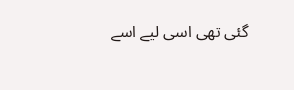گئی تھی اسی لیے اسے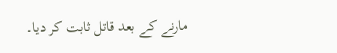مارنے کے بعد قاتل ثابت کر دیا۔